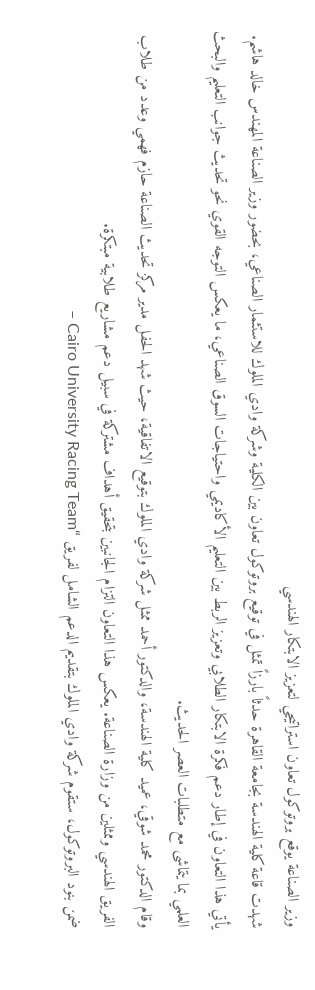وزير الصناعة يوقع بروتوكول تعاون استراتيجي لتعزيز الابتكار الهندسي
شهدت قاعة كلية الهندسة بجامعة القاهرة حدثاً بارزاً تمثل في توقيع بروتوكول تعاون بين الكلية وشركة وادي الملوك للاستثمار الصناعي، بحضور وزير الصناعة المهندس خالد هاشم. يأتي هذا التعاون في إطار دعم فكرة الابتكار الطلابي وتعزيز الربط بين التعليم الأكاديمي واحتياجات السوق الصناعي، ما يعكس التوجه القوي نحو تحديث جوانب التعليم والبحث العلمي بما يتماشى مع متطلبات العصر الحديث.
وقام الدكتور محمد شوقي، عميد كلية الهندسة، والدكتور أحمد ممثل شركة وادي الملوك بتوقيع الاتفاقية، حيث شهد الحفل مدير مركز تحديث الصناعة حازم فهمي وعدد من طلاب الفريق الهندسي وممثلين من وزارة الصناعة. يعكس هذا التعاون التزام الجانبين بتحقيق أهداف مشتركة في سبيل دعم مشاريع طلابية مبتكرة.
ضمن بنود البروتوكول، ستقوم شركة وادي الملوك بتقديم الدعم الشامل لفريق “Cairo University Racing Team –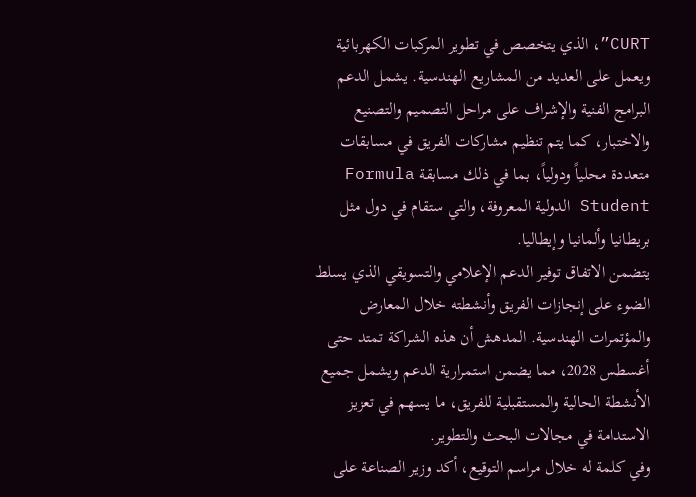CURT”، الذي يتخصص في تطوير المركبات الكهربائية ويعمل على العديد من المشاريع الهندسية. يشمل الدعم البرامج الفنية والإشراف على مراحل التصميم والتصنيع والاختبار، كما يتم تنظيم مشاركات الفريق في مسابقات متعددة محلياً ودولياً، بما في ذلك مسابقة Formula Student الدولية المعروفة، والتي ستقام في دول مثل بريطانيا وألمانيا وإيطاليا.
يتضمن الاتفاق توفير الدعم الإعلامي والتسويقي الذي يسلط الضوء على إنجازات الفريق وأنشطته خلال المعارض والمؤتمرات الهندسية. المدهش أن هذه الشراكة تمتد حتى أغسطس 2028، مما يضمن استمرارية الدعم ويشمل جميع الأنشطة الحالية والمستقبلية للفريق، ما يسهم في تعزيز الاستدامة في مجالات البحث والتطوير.
وفي كلمة له خلال مراسم التوقيع، أكد وزير الصناعة على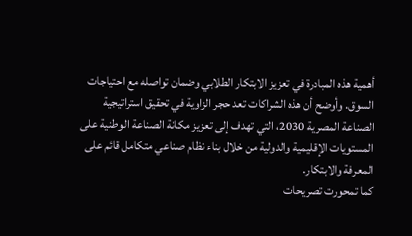أهمية هذه المبادرة في تعزيز الابتكار الطلابي وضمان تواصله مع احتياجات السوق. وأوضح أن هذه الشراكات تعد حجر الزاوية في تحقيق استراتيجية الصناعة المصرية 2030، التي تهدف إلى تعزيز مكانة الصناعة الوطنية على المستويات الإقليمية والدولية من خلال بناء نظام صناعي متكامل قائم على المعرفة والابتكار.
كما تمحورت تصريحات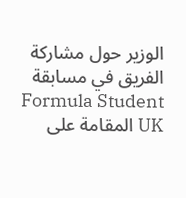الوزير حول مشاركة الفريق في مسابقة Formula Student UK المقامة على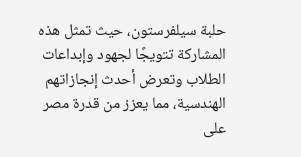حلبة سيلفرستون، حيث تمثل هذه المشاركة تتويجًا لجهود وإبداعات الطلاب وتعرض أحدث إنجازاتهم الهندسية، مما يعزز من قدرة مصر على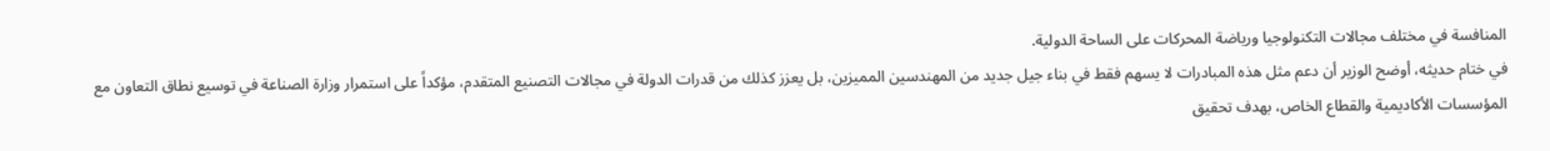المنافسة في مختلف مجالات التكنولوجيا ورياضة المحركات على الساحة الدولية.
في ختام حديثه، أوضح الوزير أن دعم مثل هذه المبادرات لا يسهم فقط في بناء جيل جديد من المهندسين المميزين، بل يعزز كذلك من قدرات الدولة في مجالات التصنيع المتقدم، مؤكداً على استمرار وزارة الصناعة في توسيع نطاق التعاون مع المؤسسات الأكاديمية والقطاع الخاص، بهدف تحقيق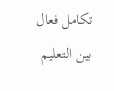تكامل فعال بين التعليم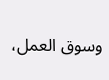وسوق العمل،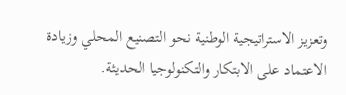وتعزيز الاستراتيجية الوطنية نحو التصنيع المحلي وزيادة الاعتماد على الابتكار والتكنولوجيا الحديثة.